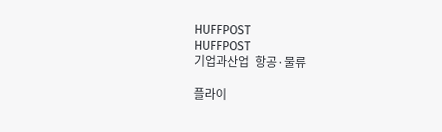HUFFPOST
HUFFPOST
기업과산업  항공·물류

플라이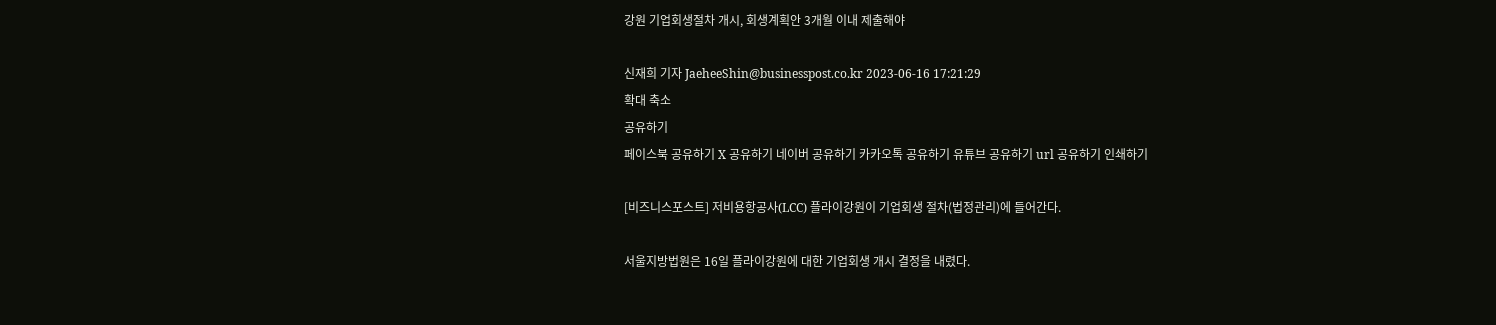강원 기업회생절차 개시, 회생계획안 3개월 이내 제출해야

신재희 기자 JaeheeShin@businesspost.co.kr 2023-06-16 17:21:29
확대 축소
공유하기
페이스북 공유하기 X 공유하기 네이버 공유하기 카카오톡 공유하기 유튜브 공유하기 url 공유하기 인쇄하기

[비즈니스포스트] 저비용항공사(LCC) 플라이강원이 기업회생 절차(법정관리)에 들어간다.

서울지방법원은 16일 플라이강원에 대한 기업회생 개시 결정을 내렸다.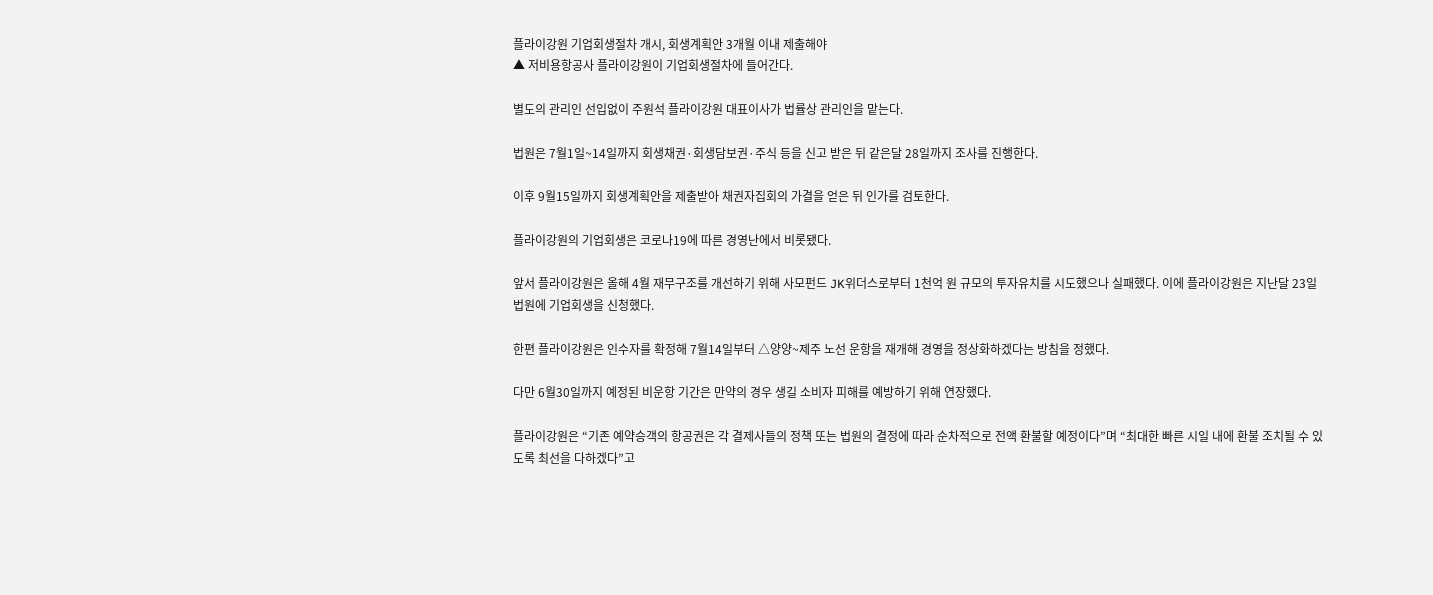플라이강원 기업회생절차 개시, 회생계획안 3개월 이내 제출해야
▲ 저비용항공사 플라이강원이 기업회생절차에 들어간다.

별도의 관리인 선입없이 주원석 플라이강원 대표이사가 법률상 관리인을 맡는다.

법원은 7월1일~14일까지 회생채권·회생담보권·주식 등을 신고 받은 뒤 같은달 28일까지 조사를 진행한다.

이후 9월15일까지 회생계획안을 제출받아 채권자집회의 가결을 얻은 뒤 인가를 검토한다.

플라이강원의 기업회생은 코로나19에 따른 경영난에서 비롯됐다.

앞서 플라이강원은 올해 4월 재무구조를 개선하기 위해 사모펀드 JK위더스로부터 1천억 원 규모의 투자유치를 시도했으나 실패했다. 이에 플라이강원은 지난달 23일 법원에 기업회생을 신청했다.

한편 플라이강원은 인수자를 확정해 7월14일부터 △양양~제주 노선 운항을 재개해 경영을 정상화하겠다는 방침을 정했다.

다만 6월30일까지 예정된 비운항 기간은 만약의 경우 생길 소비자 피해를 예방하기 위해 연장했다.

플라이강원은 “기존 예약승객의 항공권은 각 결제사들의 정책 또는 법원의 결정에 따라 순차적으로 전액 환불할 예정이다”며 “최대한 빠른 시일 내에 환불 조치될 수 있도록 최선을 다하겠다”고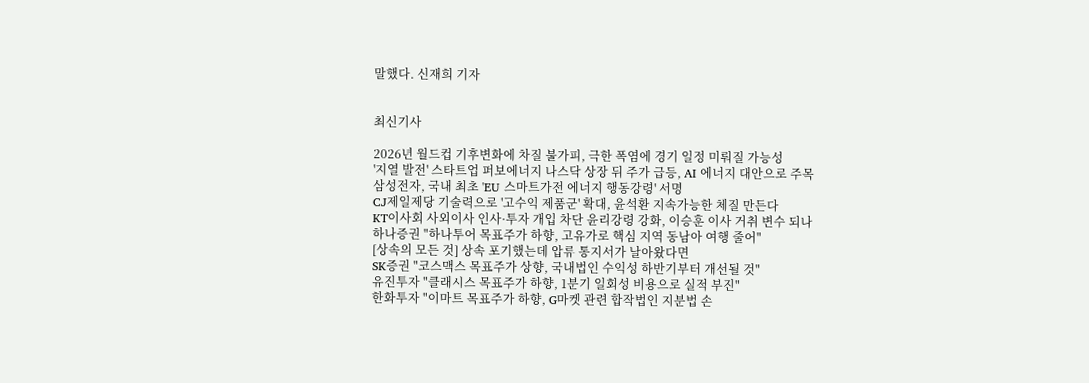말했다. 신재희 기자


최신기사

2026년 월드컵 기후변화에 차질 불가피, 극한 폭염에 경기 일정 미뤄질 가능성
'지열 발전' 스타트업 퍼보에너지 나스닥 상장 뒤 주가 급등, AI 에너지 대안으로 주목
삼성전자, 국내 최초 'EU 스마트가전 에너지 행동강령' 서명
CJ제일제당 기술력으로 '고수익 제품군' 확대, 윤석환 지속가능한 체질 만든다
KT이사회 사외이사 인사·투자 개입 차단 윤리강령 강화, 이승훈 이사 거취 변수 되나
하나증권 "하나투어 목표주가 하향, 고유가로 핵심 지역 동남아 여행 줄어"
[상속의 모든 것] 상속 포기했는데 압류 통지서가 날아왔다면
SK증권 "코스맥스 목표주가 상향, 국내법인 수익성 하반기부터 개선될 것"
유진투자 "클래시스 목표주가 하향, 1분기 일회성 비용으로 실적 부진"
한화투자 "이마트 목표주가 하향, G마켓 관련 합작법인 지분법 손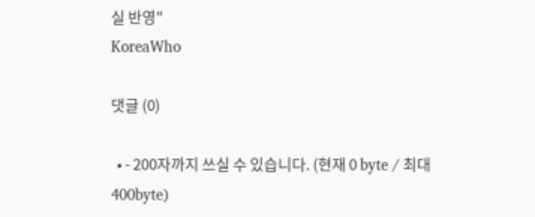실 반영"
KoreaWho

댓글 (0)

  • - 200자까지 쓰실 수 있습니다. (현재 0 byte / 최대 400byte)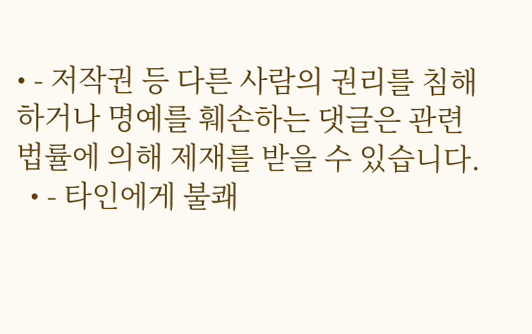• - 저작권 등 다른 사람의 권리를 침해하거나 명예를 훼손하는 댓글은 관련 법률에 의해 제재를 받을 수 있습니다.
  • - 타인에게 불쾌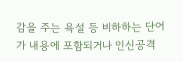감을 주는 욕설 등 비하하는 단어가 내용에 포함되거나 인신공격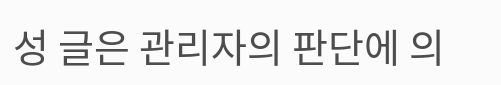성 글은 관리자의 판단에 의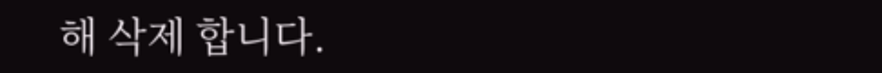해 삭제 합니다.